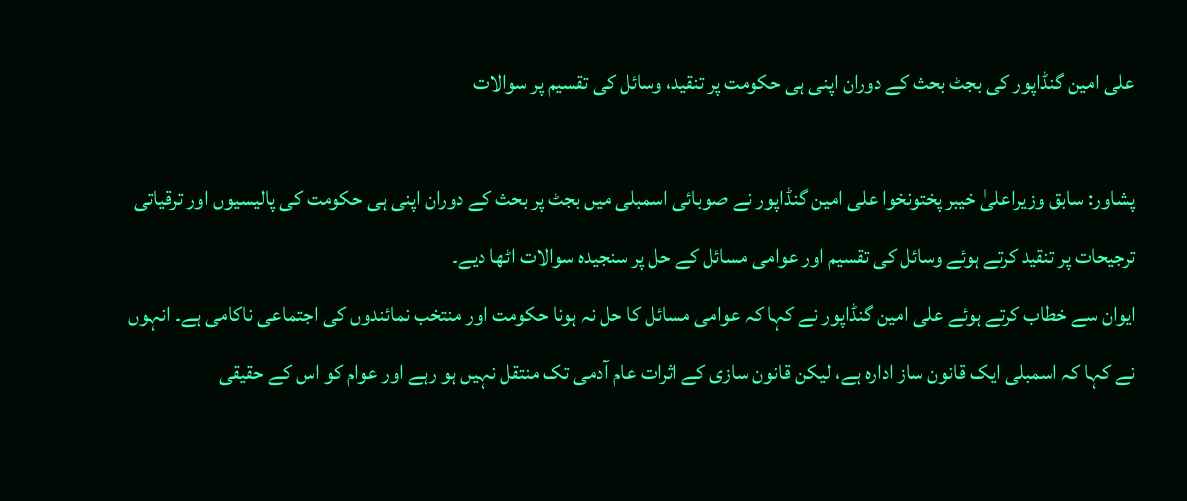علی امین گنڈاپور کی بجٹ بحث کے دوران اپنی ہی حکومت پر تنقید، وسائل کی تقسیم پر سوالات

پشاور: سابق وزیراعلیٰ خیبر پختونخوا علی امین گنڈاپور نے صوبائی اسمبلی میں بجٹ پر بحث کے دوران اپنی ہی حکومت کی پالیسیوں اور ترقیاتی ترجیحات پر تنقید کرتے ہوئے وسائل کی تقسیم اور عوامی مسائل کے حل پر سنجیدہ سوالات اٹھا دیے۔
ایوان سے خطاب کرتے ہوئے علی امین گنڈاپور نے کہا کہ عوامی مسائل کا حل نہ ہونا حکومت اور منتخب نمائندوں کی اجتماعی ناکامی ہے۔ انہوں نے کہا کہ اسمبلی ایک قانون ساز ادارہ ہے، لیکن قانون سازی کے اثرات عام آدمی تک منتقل نہیں ہو رہے اور عوام کو اس کے حقیقی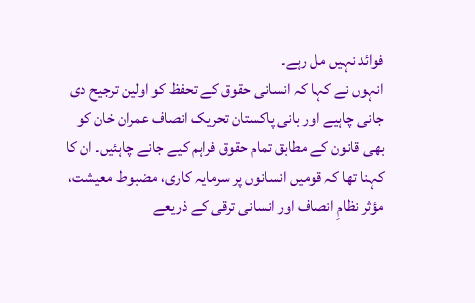فوائد نہیں مل رہے۔
انہوں نے کہا کہ انسانی حقوق کے تحفظ کو اولین ترجیح دی جانی چاہیے اور بانی پاکستان تحریک انصاف عمران خان کو بھی قانون کے مطابق تمام حقوق فراہم کیے جانے چاہئیں۔ ان کا کہنا تھا کہ قومیں انسانوں پر سرمایہ کاری، مضبوط معیشت، مؤثر نظامِ انصاف اور انسانی ترقی کے ذریعے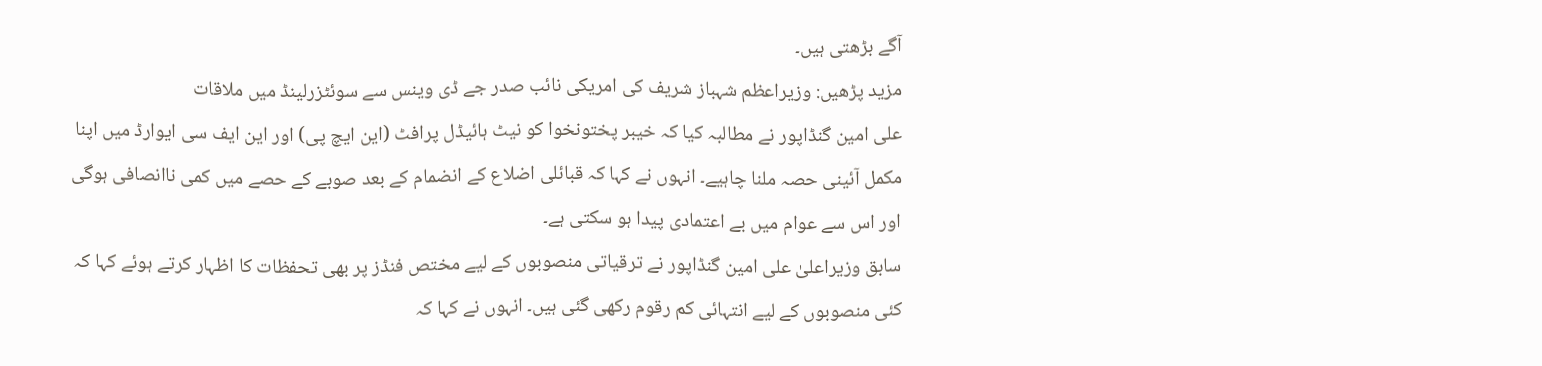آگے بڑھتی ہیں۔
مزید پڑھیں: وزیراعظم شہباز شریف کی امریکی نائب صدر جے ڈی وینس سے سوئٹزرلینڈ میں ملاقات
علی امین گنڈاپور نے مطالبہ کیا کہ خیبر پختونخوا کو نیٹ ہائیڈل پرافٹ (این ایچ پی) اور این ایف سی ایوارڈ میں اپنا مکمل آئینی حصہ ملنا چاہیے۔ انہوں نے کہا کہ قبائلی اضلاع کے انضمام کے بعد صوبے کے حصے میں کمی ناانصافی ہوگی اور اس سے عوام میں بے اعتمادی پیدا ہو سکتی ہے۔
سابق وزیراعلیٰ علی امین گنڈاپور نے ترقیاتی منصوبوں کے لیے مختص فنڈز پر بھی تحفظات کا اظہار کرتے ہوئے کہا کہ کئی منصوبوں کے لیے انتہائی کم رقوم رکھی گئی ہیں۔ انہوں نے کہا کہ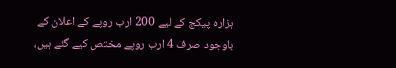ہزارہ پیکج کے لیے 200 ارب روپے کے اعلان کے باوجود صرف 4 ارب روپے مختص کیے گئے ہیں،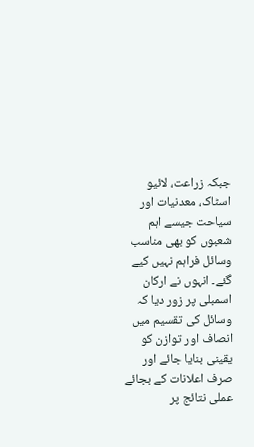جبکہ زراعت، لائیو اسٹاک، معدنیات اور سیاحت جیسے اہم شعبوں کو بھی مناسب وسائل فراہم نہیں کیے گئے۔ انہوں نے ارکان اسمبلی پر زور دیا کہ وسائل کی تقسیم میں انصاف اور توازن کو یقینی بنایا جائے اور صرف اعلانات کے بجائے عملی نتائج پر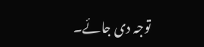توجہ دی جائے۔